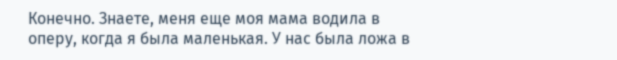Конечно. Знаете, меня еще моя мама водила в оперу, когда я была маленькая. У нас была ложа в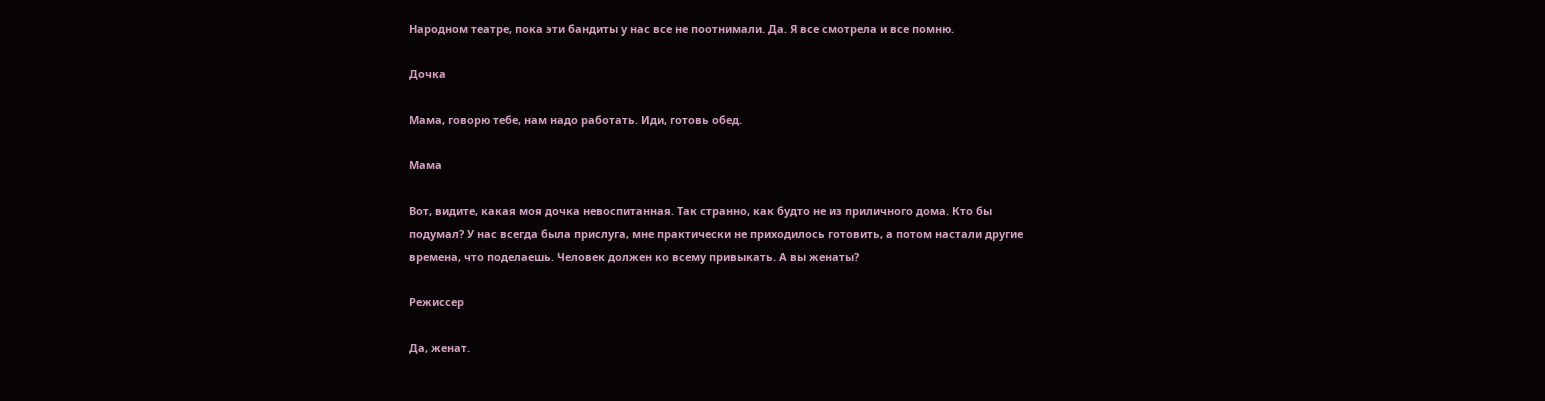Народном театре, пока эти бандиты у нас все не поотнимали. Да. Я все смотрела и все помню.

Дочка

Мама, говорю тебе, нам надо работать. Иди, готовь обед.

Мама

Вот, видите, какая моя дочка невоспитанная. Так странно, как будто не из приличного дома. Кто бы подумал? У нас всегда была прислуга, мне практически не приходилось готовить, а потом настали другие времена, что поделаешь. Человек должен ко всему привыкать. А вы женаты?

Режиссер

Да, женат.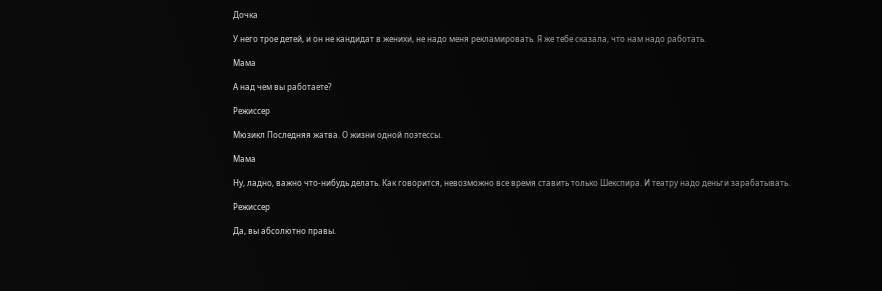Дочка

У него трое детей, и он не кандидат в женихи, не надо меня рекламировать. Я же тебе сказала, что нам надо работать.

Мама

А над чем вы работаете?

Режиссер

Мюзикл Последняя жатва. О жизни одной поэтессы.

Мама

Ну, ладно, важно что-нибудь делать. Как говорится, невозможно все время ставить только Шекспира. И театру надо деньги зарабатывать.

Режиссер

Да, вы абсолютно правы.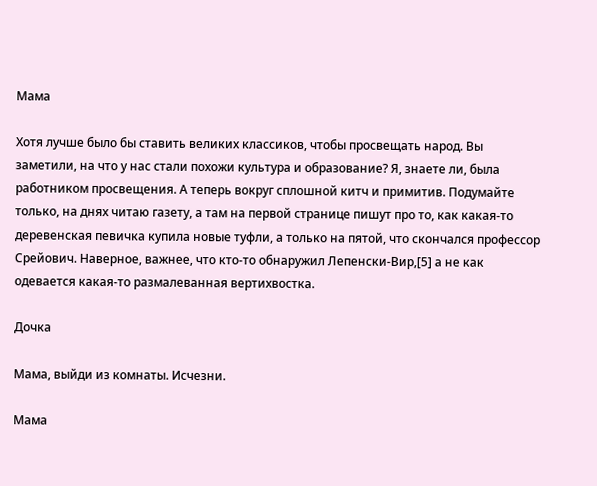Мама

Хотя лучше было бы ставить великих классиков, чтобы просвещать народ. Вы заметили, на что у нас стали похожи культура и образование? Я, знаете ли, была работником просвещения. А теперь вокруг сплошной китч и примитив. Подумайте только, на днях читаю газету, а там на первой странице пишут про то, как какая-то деревенская певичка купила новые туфли, а только на пятой, что скончался профессор Срейович. Наверное, важнее, что кто-то обнаружил Лепенски-Вир,[5] а не как одевается какая-то размалеванная вертихвостка.

Дочка

Мама, выйди из комнаты. Исчезни.

Мама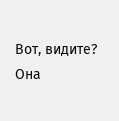Вот, видите? Она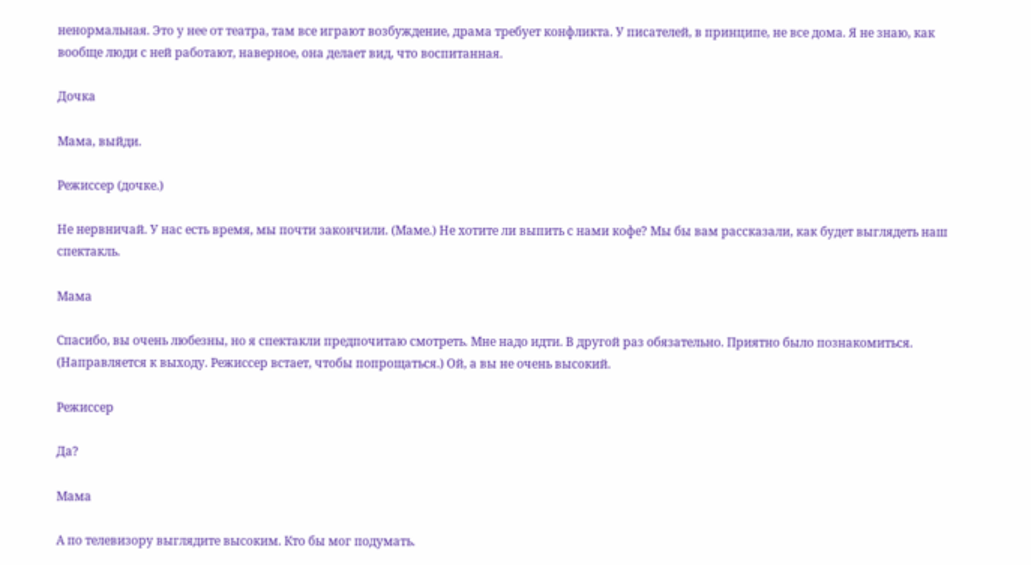ненормальная. Это у нее от театра, там все играют возбуждение, драма требует конфликта. У писателей, в принципе, не все дома. Я не знаю, как вообще люди с ней работают, наверное, она делает вид, что воспитанная.

Дочка

Мама, выйди.

Режиссер (дочке.)

Не нервничай. У нас есть время, мы почти закончили. (Маме.) Не хотите ли выпить с нами кофе? Мы бы вам рассказали, как будет выглядеть наш спектакль.

Мама

Спасибо, вы очень любезны, но я спектакли предпочитаю смотреть. Мне надо идти. В другой раз обязательно. Приятно было познакомиться. (Направляется к выходу. Режиссер встает, чтобы попрощаться.) Ой, а вы не очень высокий.

Режиссер

Да?

Мама

А по телевизору выглядите высоким. Кто бы мог подумать.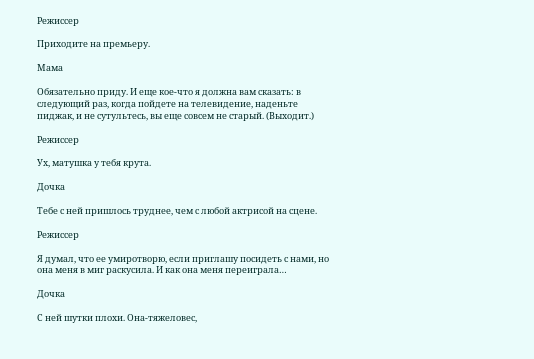Режиссер

Приходите на премьеру.

Мама

Обязательно приду. И еще кое-что я должна вам сказать: в следующий раз, когда пойдете на телевидение, наденьте пиджак, и не сутультесь, вы еще совсем не старый. (Выходит.)

Режиссер

Ух, матушка у тебя крута.

Дочка

Тебе с ней пришлось труднее, чем с любой актрисой на сцене.

Режиссер

Я думал, что ее умиротворю, если приглашу посидеть с нами, но она меня в миг раскусила. И как она меня переиграла…

Дочка

С ней шутки плохи. Она-тяжеловес,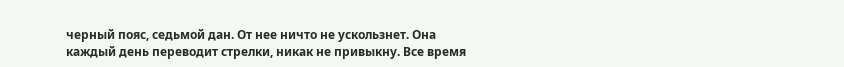черный пояс, седьмой дан. От нее ничто не ускользнет. Она каждый день переводит стрелки, никак не привыкну. Все время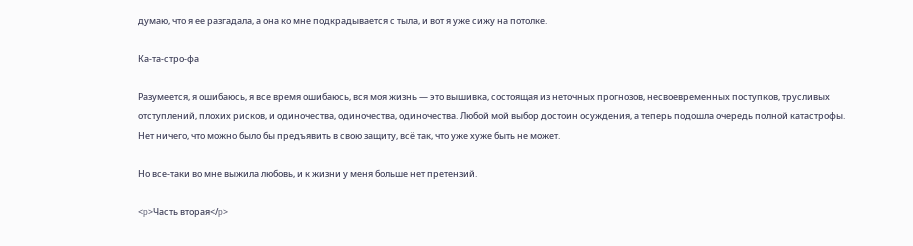думаю, что я ее разгадала, а она ко мне подкрадывается с тыла, и вот я уже сижу на потолке.

Ка-та-стро-фа

Разумеется, я ошибаюсь, я все время ошибаюсь, вся моя жизнь — это вышивка, состоящая из неточных прогнозов, несвоевременных поступков, трусливых отступлений, плохих рисков, и одиночества, одиночества, одиночества. Любой мой выбор достоин осуждения, а теперь подошла очередь полной катастрофы. Нет ничего, что можно было бы предъявить в свою защиту, всё так, что уже хуже быть не может.

Но все-таки во мне выжила любовь, и к жизни у меня больше нет претензий.

<p>Часть вторая</p>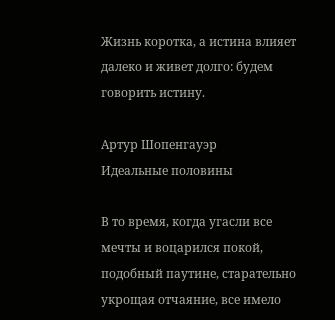Жизнь коротка, а истина влияет далеко и живет долго: будем говорить истину.

Артур Шопенгауэр
Идеальные половины

В то время, когда угасли все мечты и воцарился покой, подобный паутине, старательно укрощая отчаяние, все имело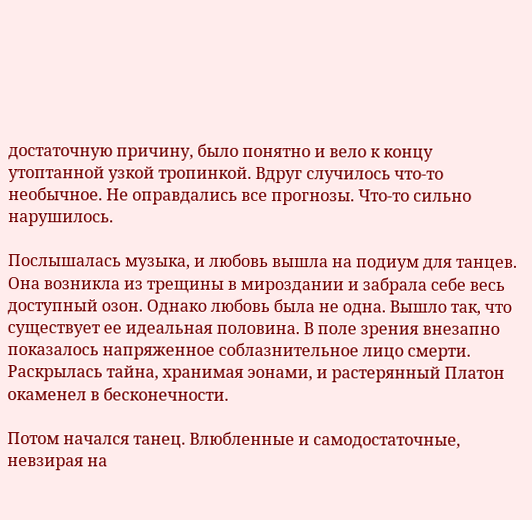достаточную причину, было понятно и вело к концу утоптанной узкой тропинкой. Вдруг случилось что-то необычное. Не оправдались все прогнозы. Что-то сильно нарушилось.

Послышалась музыка, и любовь вышла на подиум для танцев. Она возникла из трещины в мироздании и забрала себе весь доступный озон. Однако любовь была не одна. Вышло так, что существует ее идеальная половина. В поле зрения внезапно показалось напряженное соблазнительное лицо смерти. Раскрылась тайна, хранимая эонами, и растерянный Платон окаменел в бесконечности.

Потом начался танец. Влюбленные и самодостаточные, невзирая на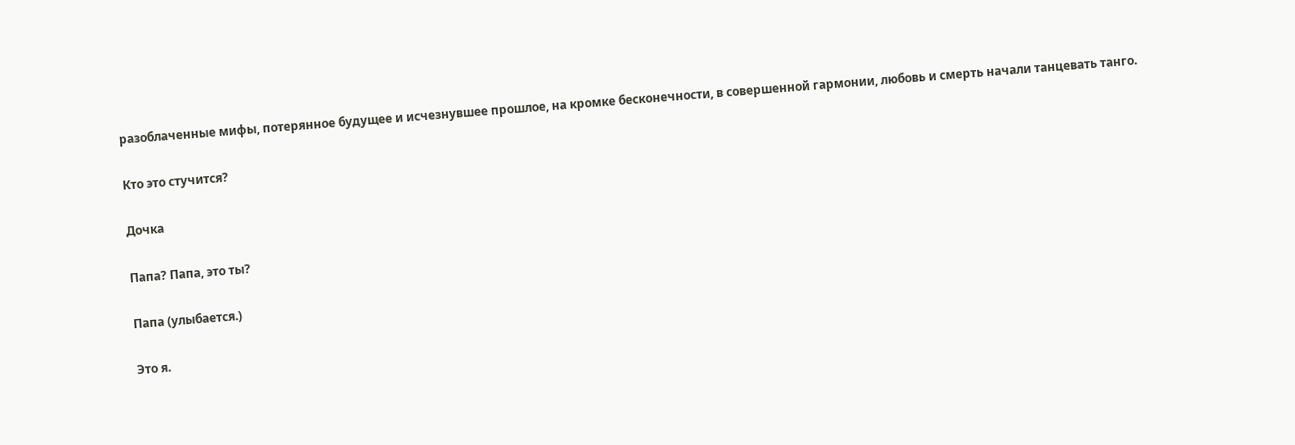разоблаченные мифы, потерянное будущее и исчезнувшее прошлое, на кромке бесконечности, в совершенной гармонии, любовь и смерть начали танцевать танго.

Кто это стучится?

Дочка

Папа? Папа, это ты?

Папа (улыбается.)

Это я.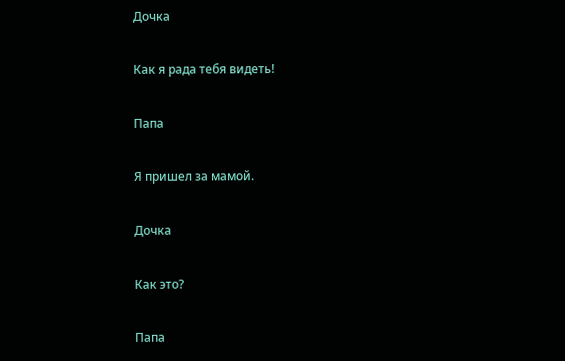Дочка

Как я рада тебя видеть!

Папа

Я пришел за мамой.

Дочка

Как это?

Папа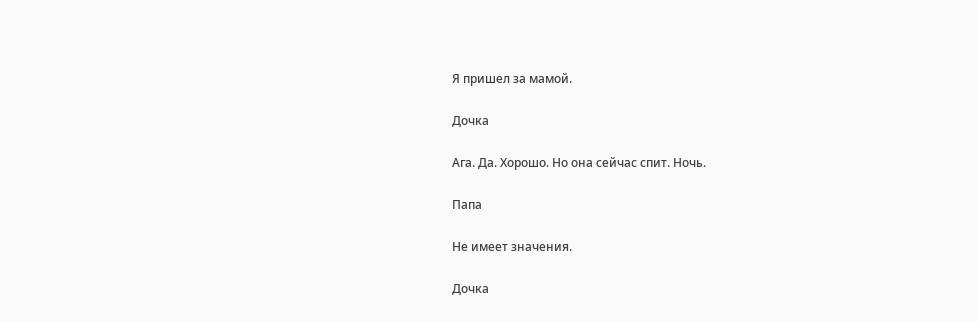Я пришел за мамой.

Дочка

Ага. Да. Хорошо. Но она сейчас спит. Ночь.

Папа

Не имеет значения.

Дочка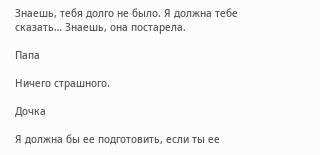Знаешь, тебя долго не было. Я должна тебе сказать… Знаешь, она постарела.

Папа

Ничего страшного.

Дочка

Я должна бы ее подготовить, если ты ее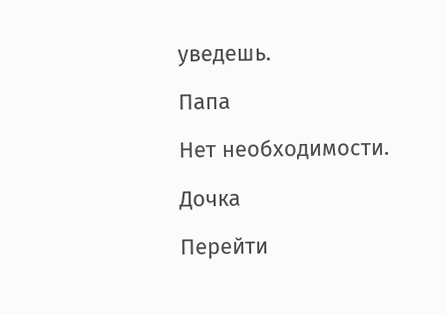уведешь.

Папа

Нет необходимости.

Дочка

Перейти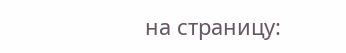на страницу: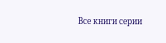Все книги серии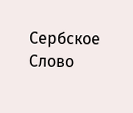Сербское Слово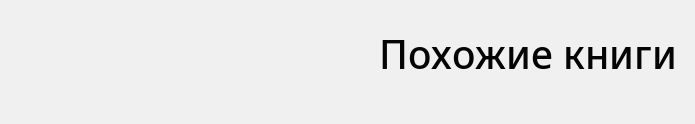Похожие книги